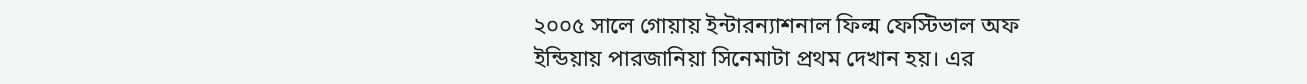২০০৫ সালে গোয়ায় ইন্টারন্যাশনাল ফিল্ম ফেস্টিভাল অফ ইন্ডিয়ায় পারজানিয়া সিনেমাটা প্রথম দেখান হয়। এর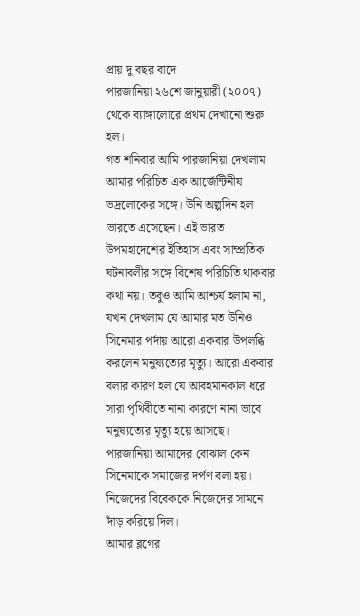প্রায় দু বছর বাদে
পারজানিয়া ২৬শে জানুয়ারী (২০০৭) থেকে ব্যাঙ্গালোরে প্রথম দেখানো শুরু হল।
গত শনিবার আমি পারজানিয়া দেখলাম আমার পরিচিত এক আর্জেন্টিনীয ভদ্রলোকের সঙ্গে। উনি অল্পদিন হল ভারতে এসেছেন। এই ভারত উপমহাদেশের ইতিহাস এবং সাম্প্রতিক ঘটনাবলীর সঙ্গে বিশেষ পরিচিতি থাকবার কথা নয়। তবুও আমি আশ্চর্য হলাম না, যখন দেখলাম যে আমার মত উনিও সিনেমার পর্দায় আরো একবার উপলব্ধি করলেন মনুষ্যত্যের মৃত্যু। আরো একবার বলার কারণ হল যে আবহমানকাল ধরে সারা পৃথিবীতে নানা কারণে নানা ভাবে মনুষ্যত্যের মৃত্যু হয়ে আসছে। পারজানিয়া আমাদের বোঝাল কেন সিনেমাকে সমাজের দর্পণ বলা হয়। নিজেদের বিবেককে নিজেদের সামনে দাঁড় করিয়ে দিল।
আমার ব্লগের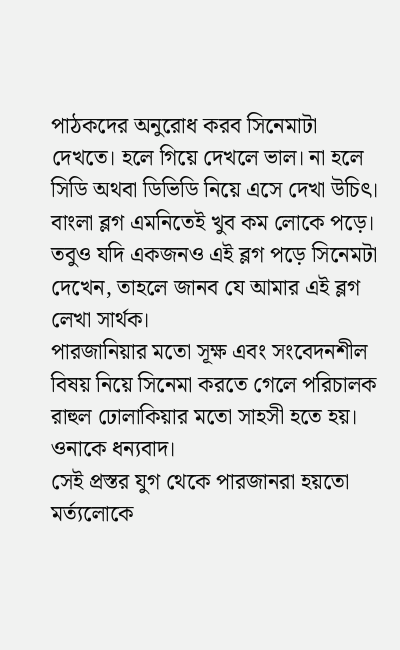পাঠকদের অনুরোধ করব সিনেমাটা দেখতে। হলে গিয়ে দেখলে ভাল। না হলে সিডি অথবা ডিভিডি নিয়ে এসে দেখা উচিৎ। বাংলা ব্লগ এমনিতেই খুব কম লোকে পড়ে। তবুও যদি একজনও এই ব্লগ পড়ে সিনেমটা দেখেন, তাহলে জানব যে আমার এই ব্লগ লেখা সার্থক।
পারজানিয়ার মতো সূক্ষ এবং সংবেদনশীল বিষয় নিয়ে সিনেমা করতে গেলে পরিচালক রাহুল ঢোলাকিয়ার মতো সাহসী হতে হয়। ওনাকে ধন্যবাদ।
সেই প্রস্তর যুগ থেকে পারজানরা হয়তো মর্ত্যলোকে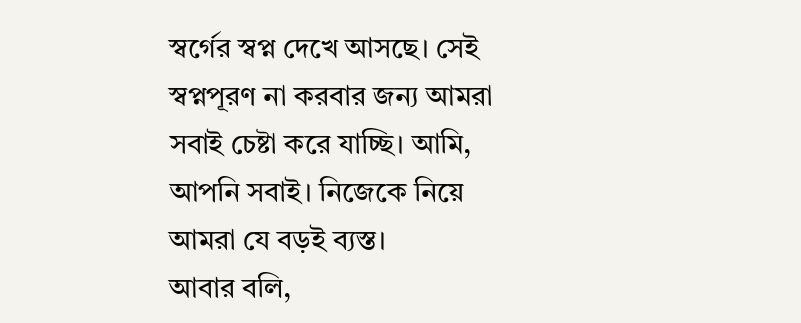স্বর্গের স্বপ্ন দেখে আসছে। সেই স্বপ্নপূরণ না করবার জন্য আমরা সবাই চেষ্টা করে যাচ্ছি। আমি, আপনি সবাই। নিজেকে নিয়ে আমরা যে বড়ই ব্যস্ত।
আবার বলি,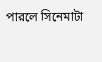পারলে সিনেমাটা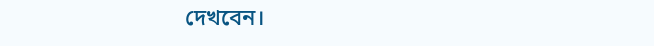দেখবেন।